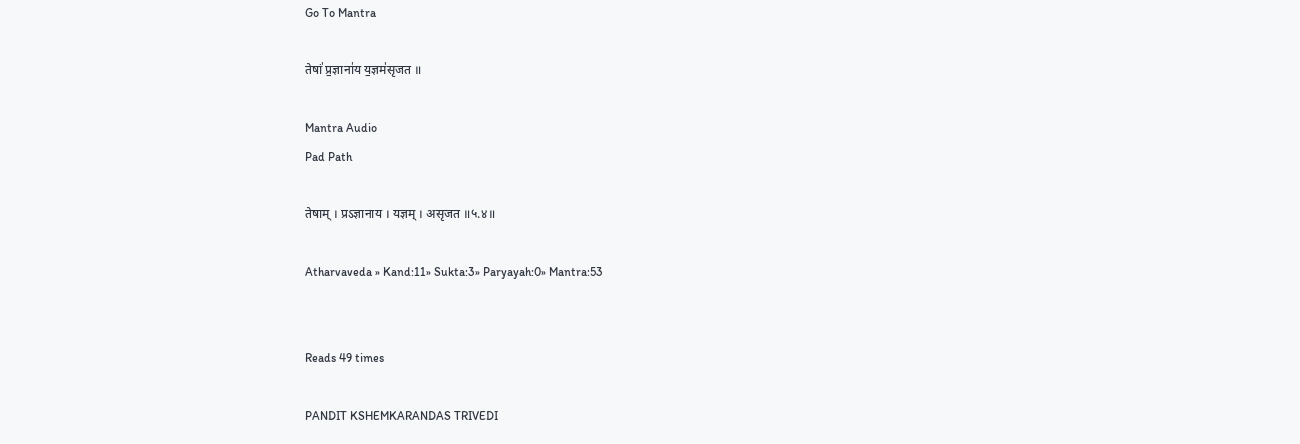Go To Mantra

तेषां॑ प्र॒ज्ञाना॑य य॒ज्ञम॑सृजत ॥

Mantra Audio
Pad Path

तेषाम् । प्रऽज्ञानाय । यज्ञम् । असृजत ॥५.४॥

Atharvaveda » Kand:11» Sukta:3» Paryayah:0» Mantra:53


Reads 49 times

PANDIT KSHEMKARANDAS TRIVEDI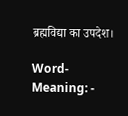ब्रह्मविद्या का उपदेश।

Word-Meaning: -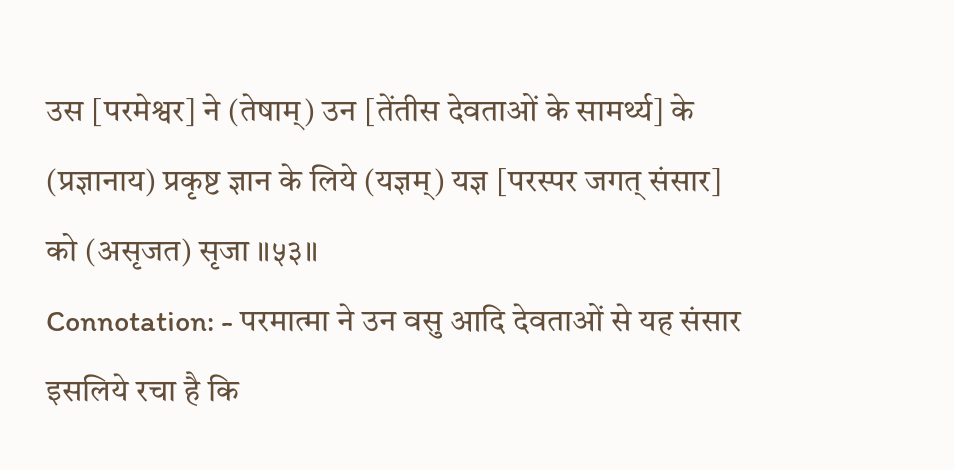उस [परमेश्वर] ने (तेषाम्) उन [तेंतीस देवताओं के सामर्थ्य] के (प्रज्ञानाय) प्रकृष्ट ज्ञान के लिये (यज्ञम्) यज्ञ [परस्पर जगत् संसार] को (असृजत) सृजा ॥५३॥
Connotation: - परमात्मा ने उन वसु आदि देवताओं से यह संसार इसलिये रचा है कि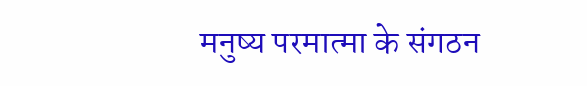मनुष्य परमात्मा के संगठन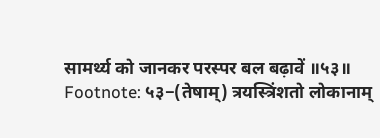सामर्थ्य को जानकर परस्पर बल बढ़ावें ॥५३॥
Footnote: ५३−(तेषाम्) त्रयस्त्रिंशतो लोकानाम्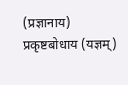(प्रज्ञानाय) प्रकृष्टबोधाय (यज्ञम्)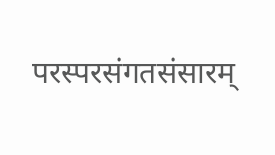परस्परसंगतसंसारम्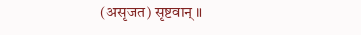(असृजत) सृष्टवान् ॥